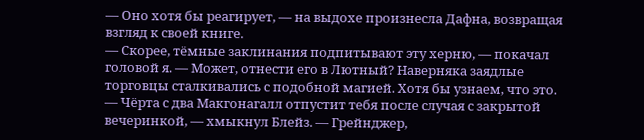— Оно хотя бы реагирует, — на выдохе произнесла Дафна, возвращая взгляд к своей книге.
— Скорее, тёмные заклинания подпитывают эту херню, — покачал головой я. — Может, отнести его в Лютный? Наверняка заядлые торговцы сталкивались с подобной магией. Хотя бы узнаем, что это.
— Чёрта с два Макгонагалл отпустит тебя после случая с закрытой вечеринкой, — хмыкнул Блейз. — Грейнджер,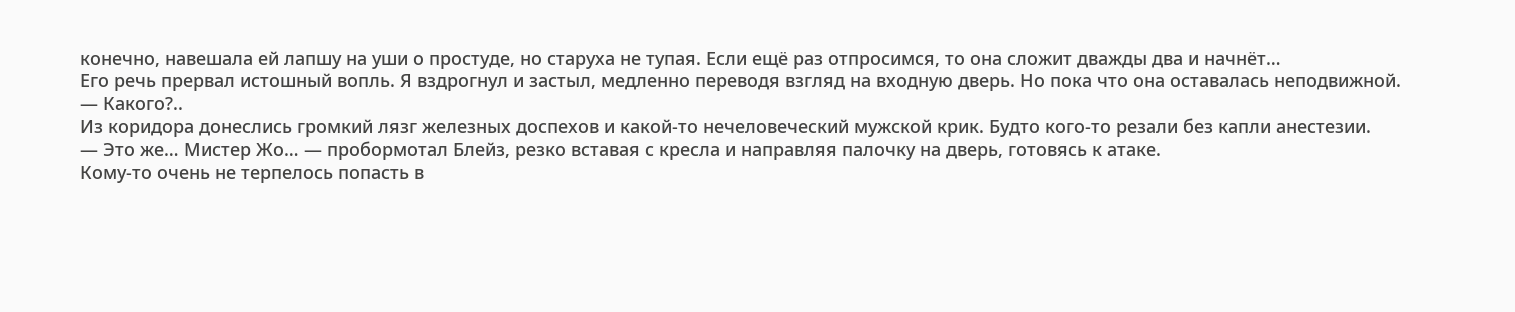конечно, навешала ей лапшу на уши о простуде, но старуха не тупая. Если ещё раз отпросимся, то она сложит дважды два и начнёт…
Его речь прервал истошный вопль. Я вздрогнул и застыл, медленно переводя взгляд на входную дверь. Но пока что она оставалась неподвижной.
— Какого?..
Из коридора донеслись громкий лязг железных доспехов и какой-то нечеловеческий мужской крик. Будто кого-то резали без капли анестезии.
— Это же… Мистер Жо… — пробормотал Блейз, резко вставая с кресла и направляя палочку на дверь, готовясь к атаке.
Кому-то очень не терпелось попасть в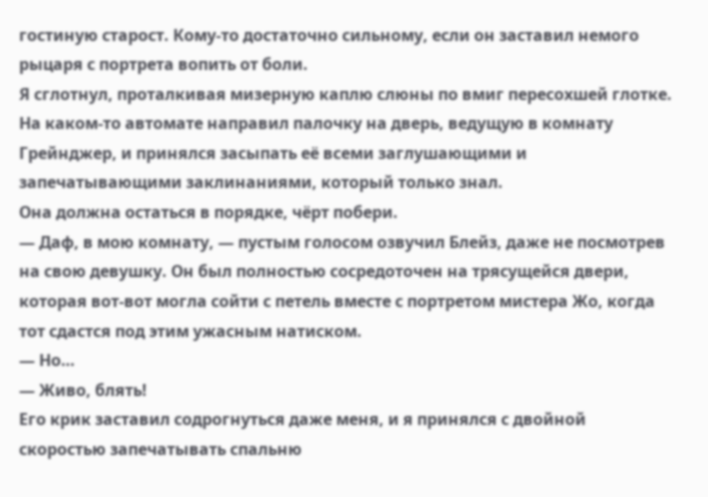гостиную старост. Кому-то достаточно сильному, если он заставил немого рыцаря с портрета вопить от боли.
Я сглотнул, проталкивая мизерную каплю слюны по вмиг пересохшей глотке. На каком-то автомате направил палочку на дверь, ведущую в комнату Грейнджер, и принялся засыпать её всеми заглушающими и запечатывающими заклинаниями, который только знал.
Она должна остаться в порядке, чёрт побери.
— Даф, в мою комнату, — пустым голосом озвучил Блейз, даже не посмотрев на свою девушку. Он был полностью сосредоточен на трясущейся двери, которая вот-вот могла сойти с петель вместе с портретом мистера Жо, когда тот сдастся под этим ужасным натиском.
— Но…
— Живо, блять!
Его крик заставил содрогнуться даже меня, и я принялся с двойной скоростью запечатывать спальню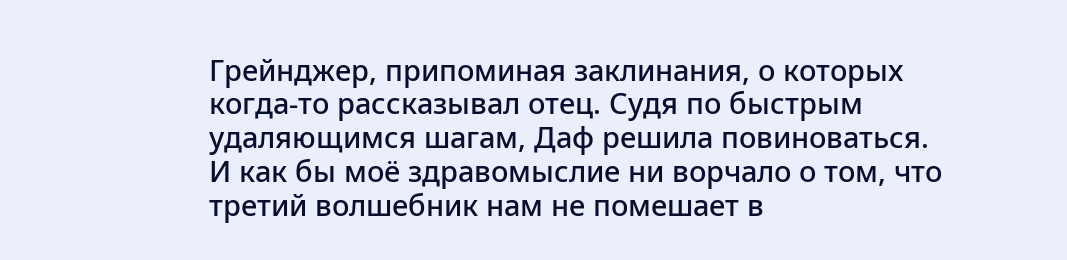Грейнджер, припоминая заклинания, о которых когда-то рассказывал отец. Судя по быстрым удаляющимся шагам, Даф решила повиноваться.
И как бы моё здравомыслие ни ворчало о том, что третий волшебник нам не помешает в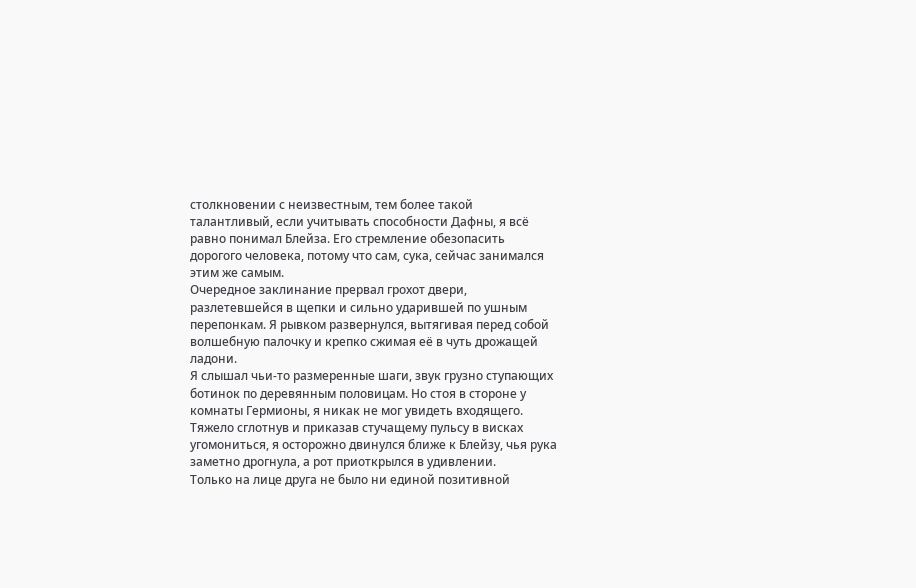столкновении с неизвестным, тем более такой талантливый, если учитывать способности Дафны, я всё равно понимал Блейза. Его стремление обезопасить дорогого человека, потому что сам, сука, сейчас занимался этим же самым.
Очередное заклинание прервал грохот двери, разлетевшейся в щепки и сильно ударившей по ушным перепонкам. Я рывком развернулся, вытягивая перед собой волшебную палочку и крепко сжимая её в чуть дрожащей ладони.
Я слышал чьи-то размеренные шаги, звук грузно ступающих ботинок по деревянным половицам. Но стоя в стороне у комнаты Гермионы, я никак не мог увидеть входящего. Тяжело сглотнув и приказав стучащему пульсу в висках угомониться, я осторожно двинулся ближе к Блейзу, чья рука заметно дрогнула, а рот приоткрылся в удивлении.
Только на лице друга не было ни единой позитивной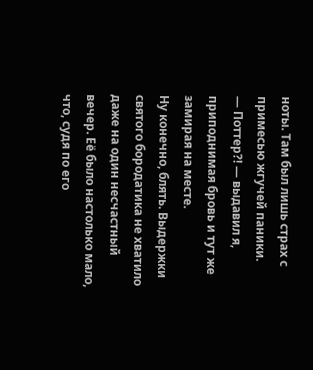ноты. Там был лишь страх с примесью жгучей паники.
— Поттер?! — выдавил я, приподнимая бровь и тут же замирая на месте.
Ну конечно, блять. Выдержки святого бородатика не хватило даже на один несчастный вечер. Её было настолько мало, что, судя по его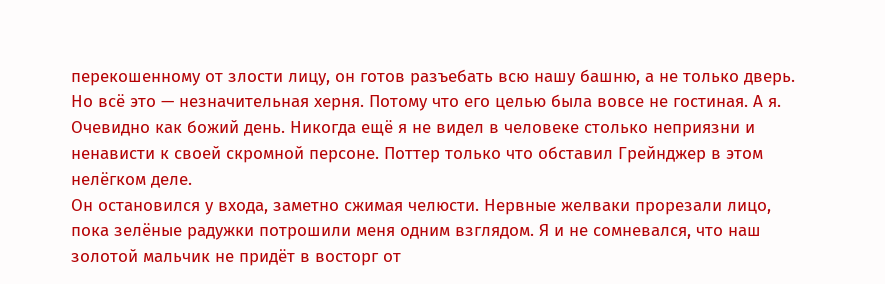перекошенному от злости лицу, он готов разъебать всю нашу башню, а не только дверь.
Но всё это — незначительная херня. Потому что его целью была вовсе не гостиная. А я.
Очевидно как божий день. Никогда ещё я не видел в человеке столько неприязни и ненависти к своей скромной персоне. Поттер только что обставил Грейнджер в этом нелёгком деле.
Он остановился у входа, заметно сжимая челюсти. Нервные желваки прорезали лицо, пока зелёные радужки потрошили меня одним взглядом. Я и не сомневался, что наш золотой мальчик не придёт в восторг от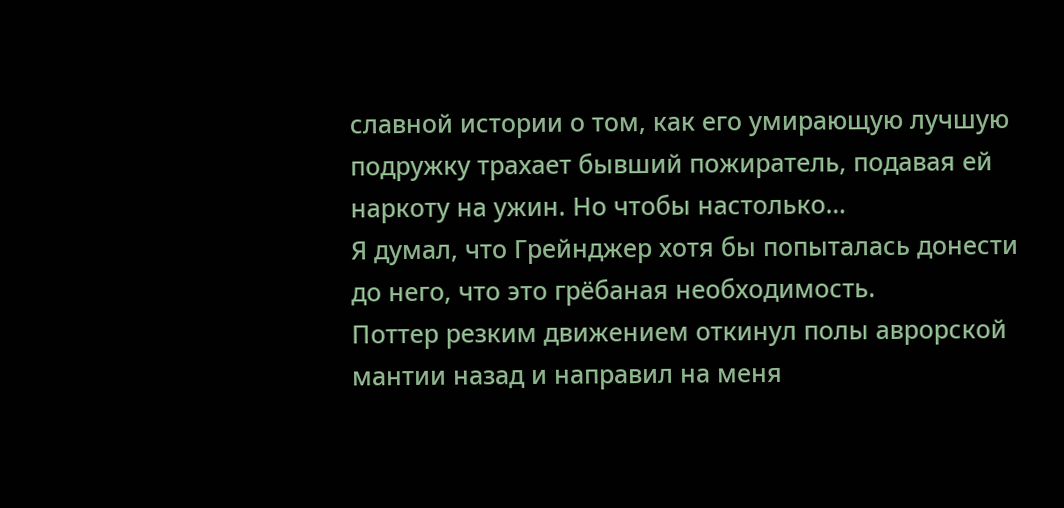славной истории о том, как его умирающую лучшую подружку трахает бывший пожиратель, подавая ей наркоту на ужин. Но чтобы настолько…
Я думал, что Грейнджер хотя бы попыталась донести до него, что это грёбаная необходимость.
Поттер резким движением откинул полы аврорской мантии назад и направил на меня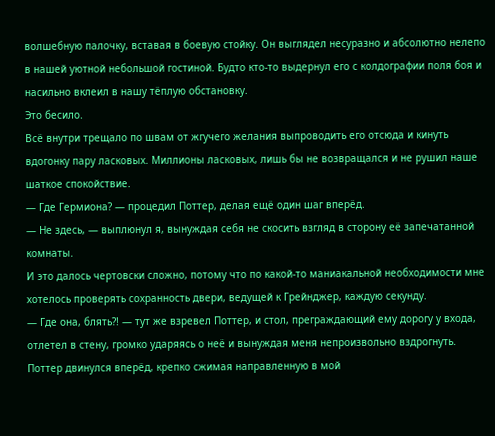волшебную палочку, вставая в боевую стойку. Он выглядел несуразно и абсолютно нелепо в нашей уютной небольшой гостиной. Будто кто-то выдернул его с колдографии поля боя и насильно вклеил в нашу тёплую обстановку.
Это бесило.
Всё внутри трещало по швам от жгучего желания выпроводить его отсюда и кинуть вдогонку пару ласковых. Миллионы ласковых, лишь бы не возвращался и не рушил наше шаткое спокойствие.
— Где Гермиона? — процедил Поттер, делая ещё один шаг вперёд.
— Не здесь, — выплюнул я, вынуждая себя не скосить взгляд в сторону её запечатанной комнаты.
И это далось чертовски сложно, потому что по какой-то маниакальной необходимости мне хотелось проверять сохранность двери, ведущей к Грейнджер, каждую секунду.
— Где она, блять?! — тут же взревел Поттер, и стол, преграждающий ему дорогу у входа, отлетел в стену, громко ударяясь о неё и вынуждая меня непроизвольно вздрогнуть.
Поттер двинулся вперёд, крепко сжимая направленную в мой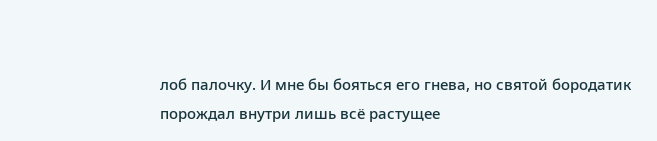лоб палочку. И мне бы бояться его гнева, но святой бородатик порождал внутри лишь всё растущее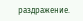раздражение.